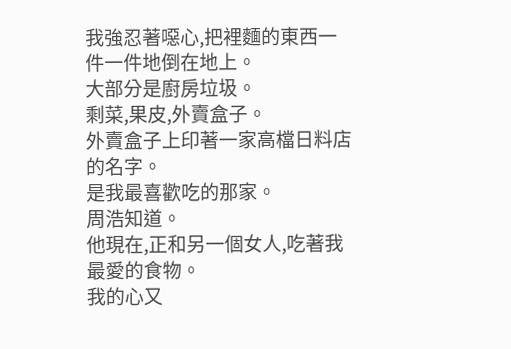我強忍著噁心,把裡麵的東西一件一件地倒在地上。
大部分是廚房垃圾。
剩菜,果皮,外賣盒子。
外賣盒子上印著一家高檔日料店的名字。
是我最喜歡吃的那家。
周浩知道。
他現在,正和另一個女人,吃著我最愛的食物。
我的心又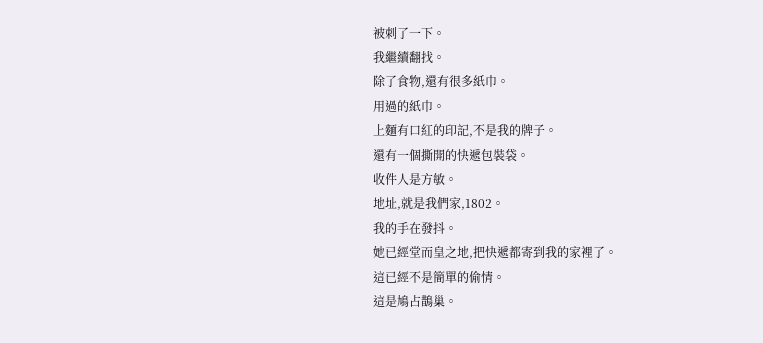被刺了一下。
我繼續翻找。
除了食物,還有很多紙巾。
用過的紙巾。
上麵有口紅的印記,不是我的牌子。
還有一個撕開的快遞包裝袋。
收件人是方敏。
地址,就是我們家,1802。
我的手在發抖。
她已經堂而皇之地,把快遞都寄到我的家裡了。
這已經不是簡單的偷情。
這是鳩占鵲巢。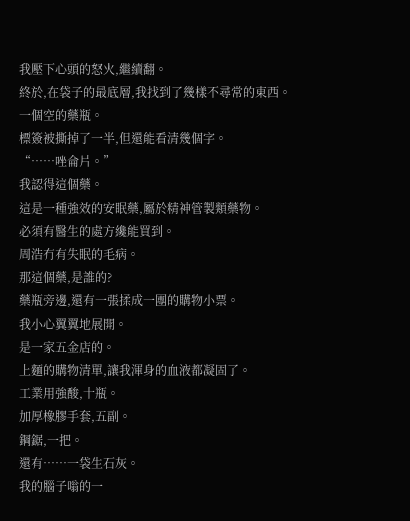我壓下心頭的怒火,繼續翻。
終於,在袋子的最底層,我找到了幾樣不尋常的東西。
一個空的藥瓶。
標簽被撕掉了一半,但還能看清幾個字。
“……唑侖片。”
我認得這個藥。
這是一種強效的安眠藥,屬於精神管製類藥物。
必須有醫生的處方纔能買到。
周浩冇有失眠的毛病。
那這個藥,是誰的?
藥瓶旁邊,還有一張揉成一團的購物小票。
我小心翼翼地展開。
是一家五金店的。
上麵的購物清單,讓我渾身的血液都凝固了。
工業用強酸,十瓶。
加厚橡膠手套,五副。
鋼鋸,一把。
還有……一袋生石灰。
我的腦子嗡的一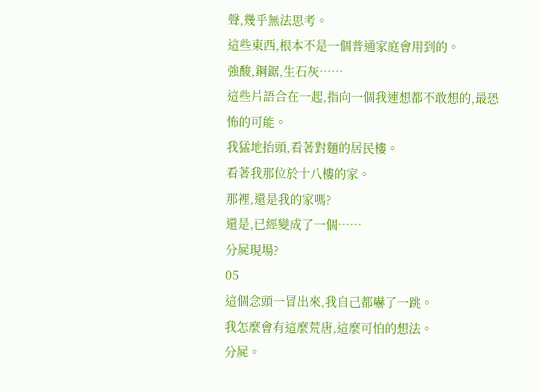聲,幾乎無法思考。
這些東西,根本不是一個普通家庭會用到的。
強酸,鋼鋸,生石灰……
這些片語合在一起,指向一個我連想都不敢想的,最恐怖的可能。
我猛地抬頭,看著對麵的居民樓。
看著我那位於十八樓的家。
那裡,還是我的家嗎?
還是,已經變成了一個……
分屍現場?
05
這個念頭一冒出來,我自己都嚇了一跳。
我怎麼會有這麼荒唐,這麼可怕的想法。
分屍。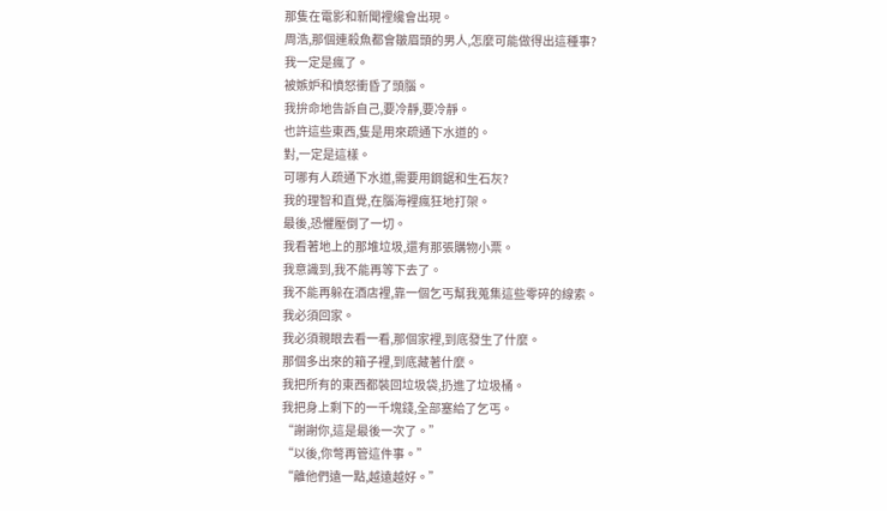那隻在電影和新聞裡纔會出現。
周浩,那個連殺魚都會皺眉頭的男人,怎麼可能做得出這種事?
我一定是瘋了。
被嫉妒和憤怒衝昏了頭腦。
我拚命地告訴自己,要冷靜,要冷靜。
也許這些東西,隻是用來疏通下水道的。
對,一定是這樣。
可哪有人疏通下水道,需要用鋼鋸和生石灰?
我的理智和直覺,在腦海裡瘋狂地打架。
最後,恐懼壓倒了一切。
我看著地上的那堆垃圾,還有那張購物小票。
我意識到,我不能再等下去了。
我不能再躲在酒店裡,靠一個乞丐幫我蒐集這些零碎的線索。
我必須回家。
我必須親眼去看一看,那個家裡,到底發生了什麼。
那個多出來的箱子裡,到底藏著什麼。
我把所有的東西都裝回垃圾袋,扔進了垃圾桶。
我把身上剩下的一千塊錢,全部塞給了乞丐。
“謝謝你,這是最後一次了。”
“以後,你彆再管這件事。”
“離他們遠一點,越遠越好。”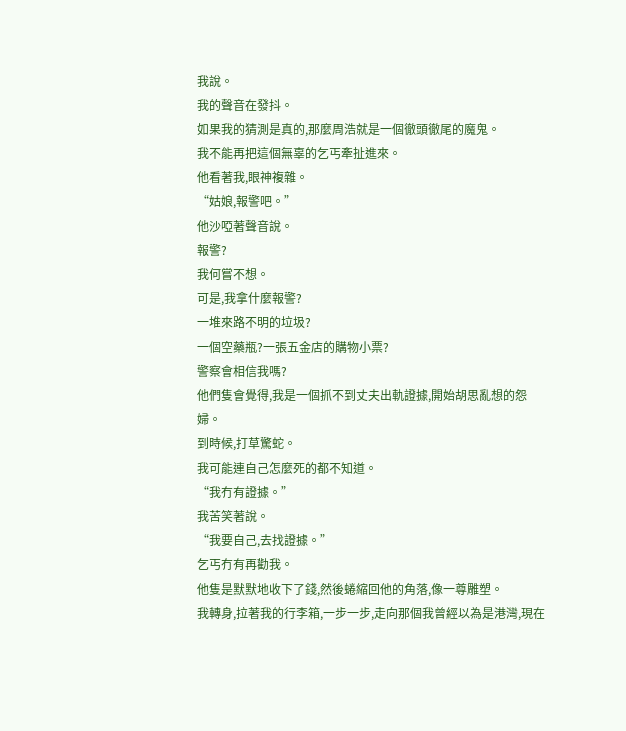我說。
我的聲音在發抖。
如果我的猜測是真的,那麼周浩就是一個徹頭徹尾的魔鬼。
我不能再把這個無辜的乞丐牽扯進來。
他看著我,眼神複雜。
“姑娘,報警吧。”
他沙啞著聲音說。
報警?
我何嘗不想。
可是,我拿什麼報警?
一堆來路不明的垃圾?
一個空藥瓶?一張五金店的購物小票?
警察會相信我嗎?
他們隻會覺得,我是一個抓不到丈夫出軌證據,開始胡思亂想的怨婦。
到時候,打草驚蛇。
我可能連自己怎麼死的都不知道。
“我冇有證據。”
我苦笑著說。
“我要自己,去找證據。”
乞丐冇有再勸我。
他隻是默默地收下了錢,然後蜷縮回他的角落,像一尊雕塑。
我轉身,拉著我的行李箱,一步一步,走向那個我曾經以為是港灣,現在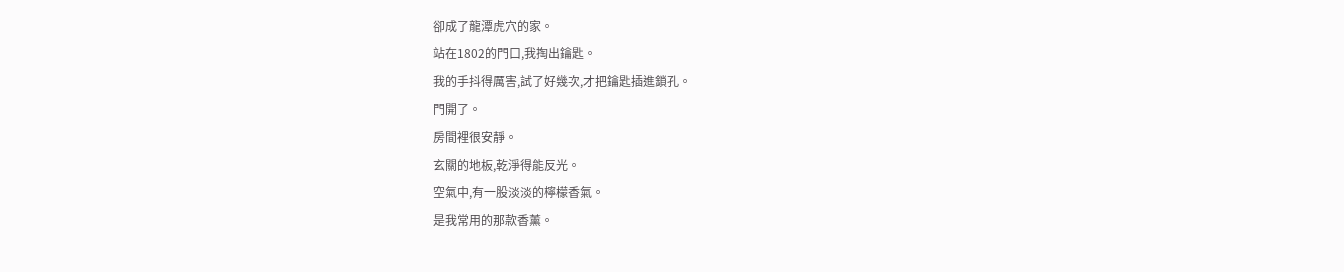卻成了龍潭虎穴的家。
站在1802的門口,我掏出鑰匙。
我的手抖得厲害,試了好幾次,才把鑰匙插進鎖孔。
門開了。
房間裡很安靜。
玄關的地板,乾淨得能反光。
空氣中,有一股淡淡的檸檬香氣。
是我常用的那款香薰。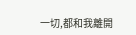一切,都和我離開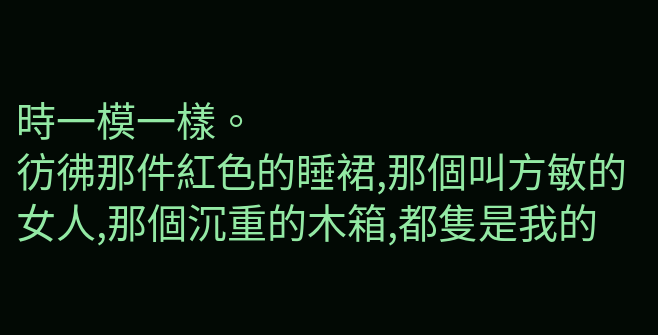時一模一樣。
彷彿那件紅色的睡裙,那個叫方敏的女人,那個沉重的木箱,都隻是我的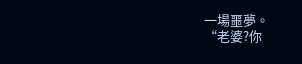一場噩夢。
“老婆?你